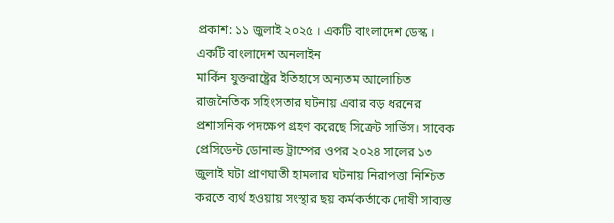প্রকাশ: ১১ জুলাই ২০২৫ । একটি বাংলাদেশ ডেস্ক । একটি বাংলাদেশ অনলাইন
মার্কিন যুক্তরাষ্ট্রের ইতিহাসে অন্যতম আলোচিত রাজনৈতিক সহিংসতার ঘটনায় এবার বড় ধরনের প্রশাসনিক পদক্ষেপ গ্রহণ করেছে সিক্রেট সার্ভিস। সাবেক প্রেসিডেন্ট ডোনাল্ড ট্রাম্পের ওপর ২০২৪ সালের ১৩ জুলাই ঘটা প্রাণঘাতী হামলার ঘটনায় নিরাপত্তা নিশ্চিত করতে ব্যর্থ হওয়ায় সংস্থার ছয় কর্মকর্তাকে দোষী সাব্যস্ত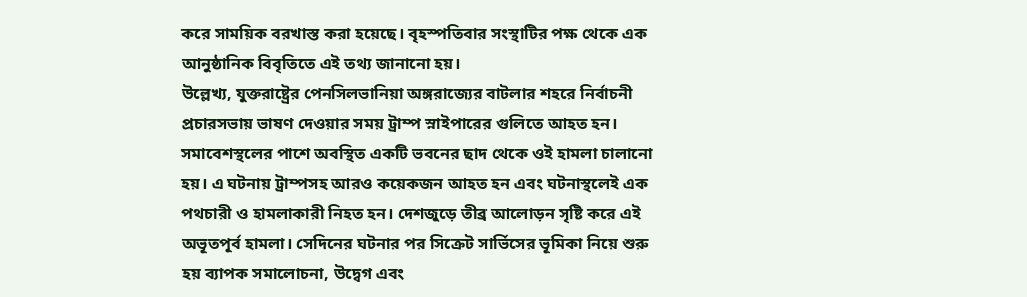করে সাময়িক বরখাস্ত করা হয়েছে। বৃহস্পতিবার সংস্থাটির পক্ষ থেকে এক আনুষ্ঠানিক বিবৃতিতে এই তথ্য জানানো হয়।
উল্লেখ্য, যুক্তরাষ্ট্রের পেনসিলভানিয়া অঙ্গরাজ্যের বাটলার শহরে নির্বাচনী প্রচারসভায় ভাষণ দেওয়ার সময় ট্রাম্প স্নাইপারের গুলিতে আহত হন। সমাবেশস্থলের পাশে অবস্থিত একটি ভবনের ছাদ থেকে ওই হামলা চালানো হয়। এ ঘটনায় ট্রাম্পসহ আরও কয়েকজন আহত হন এবং ঘটনাস্থলেই এক পথচারী ও হামলাকারী নিহত হন। দেশজুড়ে তীব্র আলোড়ন সৃষ্টি করে এই অভূতপূর্ব হামলা। সেদিনের ঘটনার পর সিক্রেট সার্ভিসের ভূমিকা নিয়ে শুরু হয় ব্যাপক সমালোচনা, উদ্বেগ এবং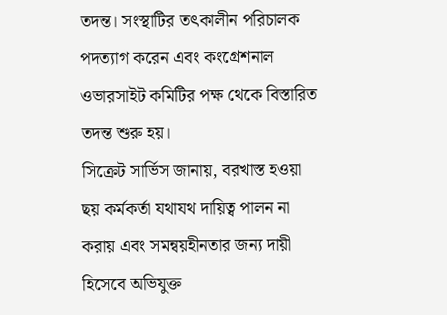তদন্ত। সংস্থাটির তৎকালীন পরিচালক পদত্যাগ করেন এবং কংগ্রেশনাল ওভারসাইট কমিটির পক্ষ থেকে বিস্তারিত তদন্ত শুরু হয়।
সিক্রেট সার্ভিস জানায়, বরখাস্ত হওয়া ছয় কর্মকর্তা যথাযথ দায়িত্ব পালন না করায় এবং সমন্বয়হীনতার জন্য দায়ী হিসেবে অভিযুক্ত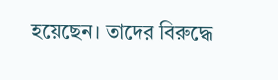হয়েছেন। তাদের বিরুদ্ধে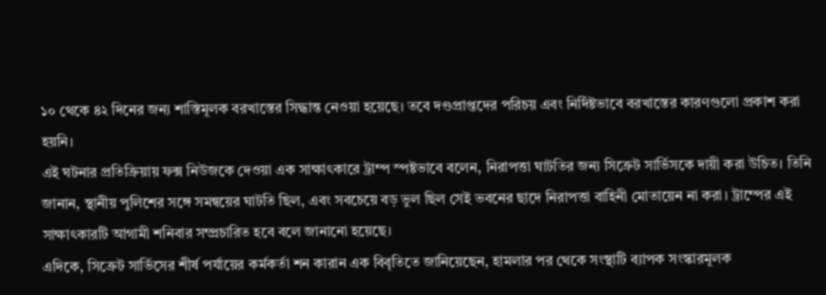১০ থেকে ৪২ দিনের জন্য শাস্তিমূলক বরখাস্তের সিদ্ধান্ত নেওয়া হয়েছে। তবে দণ্ডপ্রাপ্তদের পরিচয় এবং নির্দিষ্টভাবে বরখাস্তের কারণগুলো প্রকাশ করা হয়নি।
এই ঘটনার প্রতিক্রিয়ায় ফক্স নিউজকে দেওয়া এক সাক্ষাৎকারে ট্রাম্প স্পষ্টভাবে বলেন, নিরাপত্তা ঘাটতির জন্য সিক্রেট সার্ভিসকে দায়ী করা উচিত। তিনি জানান, স্থানীয় পুলিশের সঙ্গে সমন্বয়ের ঘাটতি ছিল, এবং সবচেয়ে বড় ভুল ছিল সেই ভবনের ছাদে নিরাপত্তা বাহিনী মোতায়েন না করা। ট্রাম্পের এই সাক্ষাৎকারটি আগামী শনিবার সম্প্রচারিত হবে বলে জানানো হয়েছে।
এদিকে, সিক্রেট সার্ভিসের শীর্ষ পর্যায়ের কর্মকর্তা শন কারান এক বিবৃতিতে জানিয়েছেন, হামলার পর থেকে সংস্থাটি ব্যাপক সংস্কারমূলক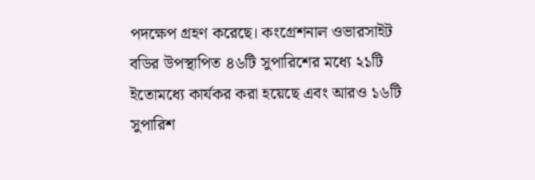পদক্ষেপ গ্রহণ করেছে। কংগ্রেশনাল ওভারসাইট বডির উপস্থাপিত ৪৬টি সুপারিশের মধ্যে ২১টি ইতোমধ্যে কার্যকর করা হয়েছে এবং আরও ১৬টি সুপারিশ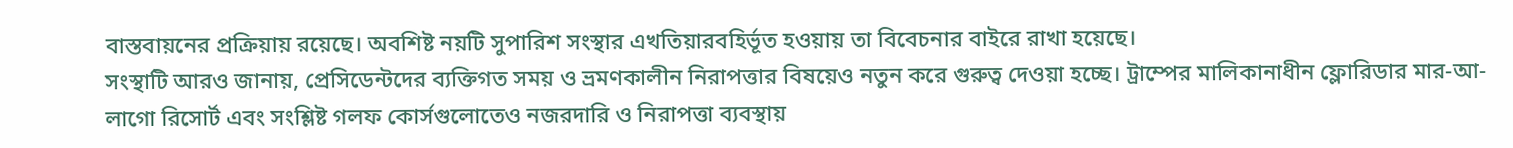বাস্তবায়নের প্রক্রিয়ায় রয়েছে। অবশিষ্ট নয়টি সুপারিশ সংস্থার এখতিয়ারবহির্ভূত হওয়ায় তা বিবেচনার বাইরে রাখা হয়েছে।
সংস্থাটি আরও জানায়, প্রেসিডেন্টদের ব্যক্তিগত সময় ও ভ্রমণকালীন নিরাপত্তার বিষয়েও নতুন করে গুরুত্ব দেওয়া হচ্ছে। ট্রাম্পের মালিকানাধীন ফ্লোরিডার মার-আ-লাগো রিসোর্ট এবং সংশ্লিষ্ট গলফ কোর্সগুলোতেও নজরদারি ও নিরাপত্তা ব্যবস্থায়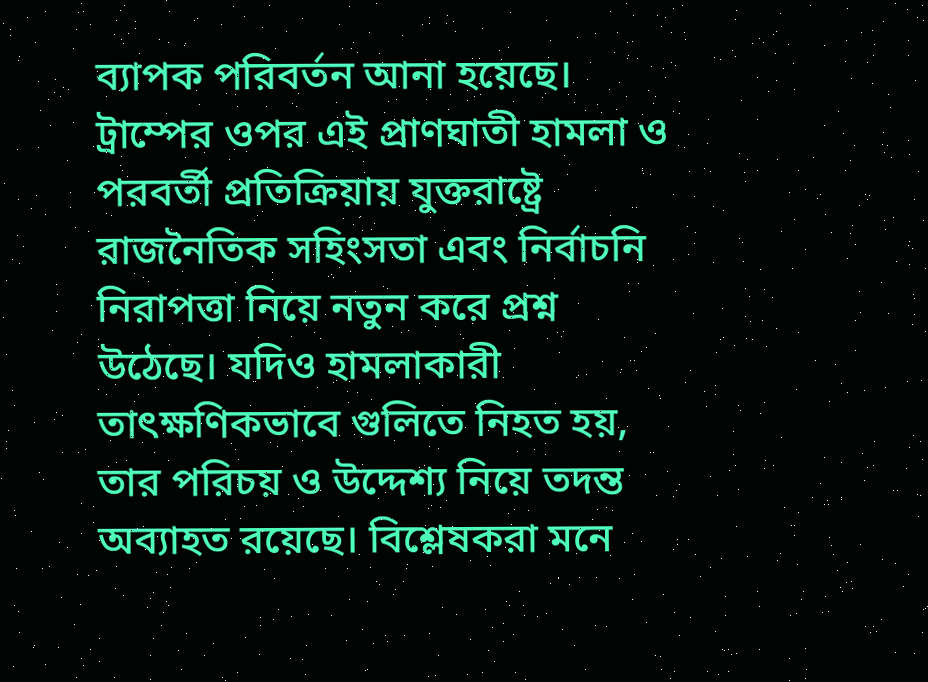ব্যাপক পরিবর্তন আনা হয়েছে।
ট্রাম্পের ওপর এই প্রাণঘাতী হামলা ও পরবর্তী প্রতিক্রিয়ায় যুক্তরাষ্ট্রে রাজনৈতিক সহিংসতা এবং নির্বাচনি নিরাপত্তা নিয়ে নতুন করে প্রশ্ন উঠেছে। যদিও হামলাকারী তাৎক্ষণিকভাবে গুলিতে নিহত হয়, তার পরিচয় ও উদ্দেশ্য নিয়ে তদন্ত অব্যাহত রয়েছে। বিশ্লেষকরা মনে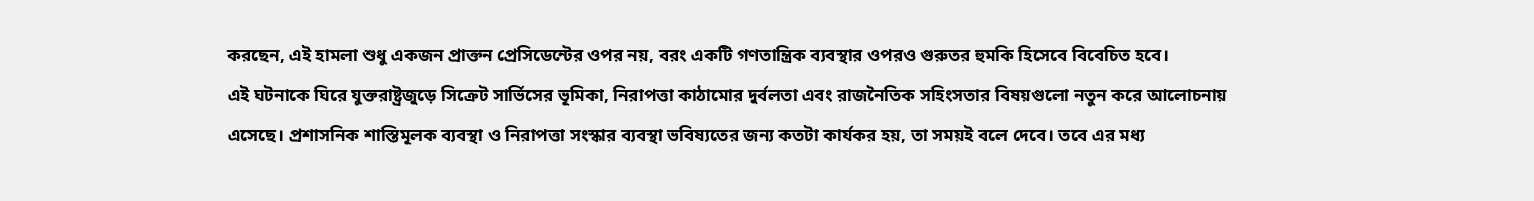করছেন, এই হামলা শুধু একজন প্রাক্তন প্রেসিডেন্টের ওপর নয়, বরং একটি গণতান্ত্রিক ব্যবস্থার ওপরও গুরুতর হুমকি হিসেবে বিবেচিত হবে।
এই ঘটনাকে ঘিরে যুক্তরাষ্ট্রজুড়ে সিক্রেট সার্ভিসের ভূমিকা, নিরাপত্তা কাঠামোর দুর্বলতা এবং রাজনৈতিক সহিংসতার বিষয়গুলো নতুন করে আলোচনায় এসেছে। প্রশাসনিক শাস্তিমূলক ব্যবস্থা ও নিরাপত্তা সংস্কার ব্যবস্থা ভবিষ্যতের জন্য কতটা কার্যকর হয়, তা সময়ই বলে দেবে। তবে এর মধ্য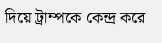দিয়ে ট্রাম্পকে কেন্দ্র করে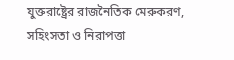যুক্তরাষ্ট্রের রাজনৈতিক মেরুকরণ, সহিংসতা ও নিরাপত্তা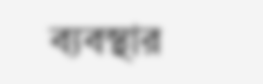ব্যবস্থার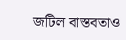জটিল বাস্তবতাও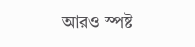আরও স্পষ্ট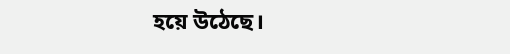হয়ে উঠেছে।